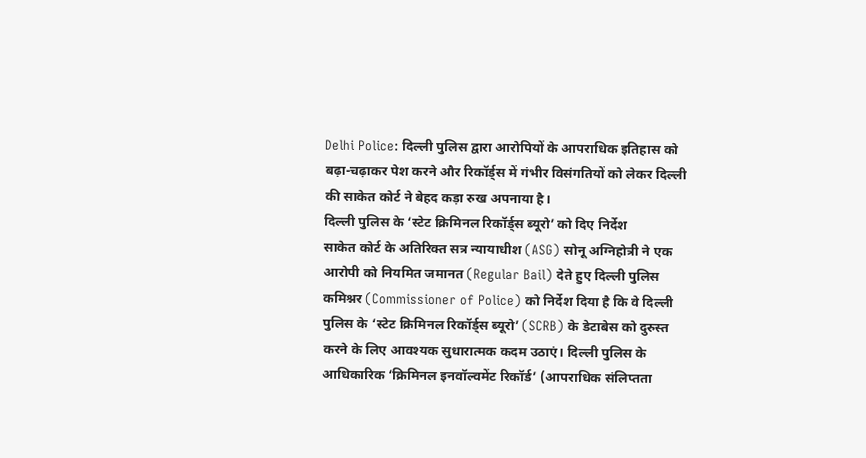Delhi Police: दिल्ली पुलिस द्वारा आरोपियों के आपराधिक इतिहास को बढ़ा-चढ़ाकर पेश करने और रिकॉर्ड्स में गंभीर विसंगतियों को लेकर दिल्ली की साकेत कोर्ट ने बेहद कड़ा रुख अपनाया है।
दिल्ली पुलिस के ‘स्टेट क्रिमिनल रिकॉर्ड्स ब्यूरो’ को दिए निर्देश
साकेत कोर्ट के अतिरिक्त सत्र न्यायाधीश (ASG) सोनू अग्निहोत्री ने एक आरोपी को नियमित जमानत (Regular Bail) देते हुए दिल्ली पुलिस कमिश्नर (Commissioner of Police) को निर्देश दिया है कि वे दिल्ली पुलिस के ‘स्टेट क्रिमिनल रिकॉर्ड्स ब्यूरो’ (SCRB) के डेटाबेस को दुरुस्त करने के लिए आवश्यक सुधारात्मक कदम उठाएं। दिल्ली पुलिस के आधिकारिक ‘क्रिमिनल इनवॉल्वमेंट रिकॉर्ड’ (आपराधिक संलिप्तता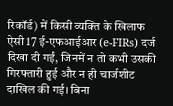रिकॉर्ड) में किसी व्यक्ति के खिलाफ ऐसी 17 ई-एफआईआर (e-FIRs) दर्ज दिखा दी गईं, जिनमें न तो कभी उसकी गिरफ्तारी हुई और न ही चार्जशीट दाखिल की गई। बिना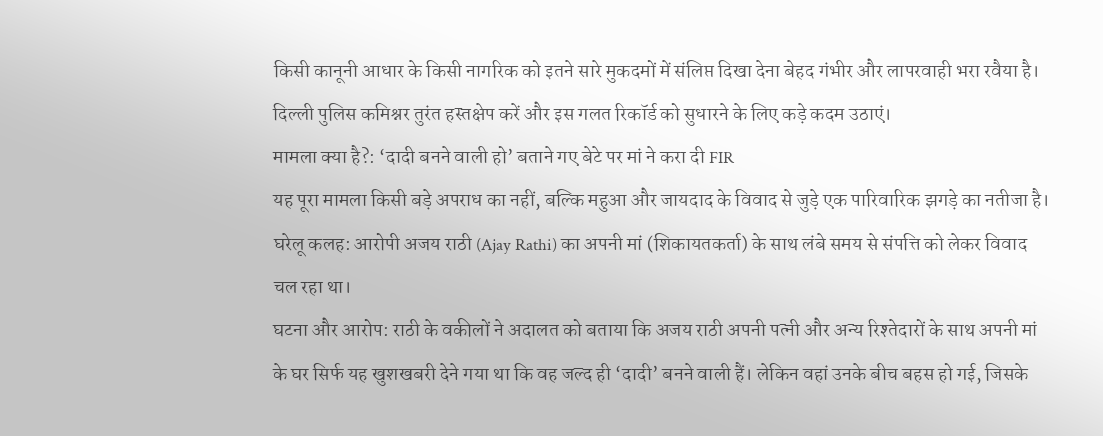किसी कानूनी आधार के किसी नागरिक को इतने सारे मुकदमों में संलिप्त दिखा देना बेहद गंभीर और लापरवाही भरा रवैया है। दिल्ली पुलिस कमिश्नर तुरंत हस्तक्षेप करें और इस गलत रिकॉर्ड को सुधारने के लिए कड़े कदम उठाएं।
मामला क्या है?: ‘दादी बनने वाली हो’ बताने गए बेटे पर मां ने करा दी FIR
यह पूरा मामला किसी बड़े अपराध का नहीं, बल्कि महुआ और जायदाद के विवाद से जुड़े एक पारिवारिक झगड़े का नतीजा है।
घरेलू कलह: आरोपी अजय राठी (Ajay Rathi) का अपनी मां (शिकायतकर्ता) के साथ लंबे समय से संपत्ति को लेकर विवाद चल रहा था।
घटना और आरोप: राठी के वकीलों ने अदालत को बताया कि अजय राठी अपनी पत्नी और अन्य रिश्तेदारों के साथ अपनी मां के घर सिर्फ यह खुशखबरी देने गया था कि वह जल्द ही ‘दादी’ बनने वाली हैं। लेकिन वहां उनके बीच बहस हो गई, जिसके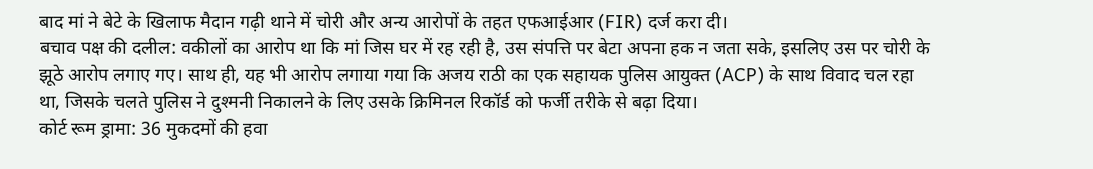बाद मां ने बेटे के खिलाफ मैदान गढ़ी थाने में चोरी और अन्य आरोपों के तहत एफआईआर (FIR) दर्ज करा दी।
बचाव पक्ष की दलील: वकीलों का आरोप था कि मां जिस घर में रह रही है, उस संपत्ति पर बेटा अपना हक न जता सके, इसलिए उस पर चोरी के झूठे आरोप लगाए गए। साथ ही, यह भी आरोप लगाया गया कि अजय राठी का एक सहायक पुलिस आयुक्त (ACP) के साथ विवाद चल रहा था, जिसके चलते पुलिस ने दुश्मनी निकालने के लिए उसके क्रिमिनल रिकॉर्ड को फर्जी तरीके से बढ़ा दिया।
कोर्ट रूम ड्रामा: 36 मुकदमों की हवा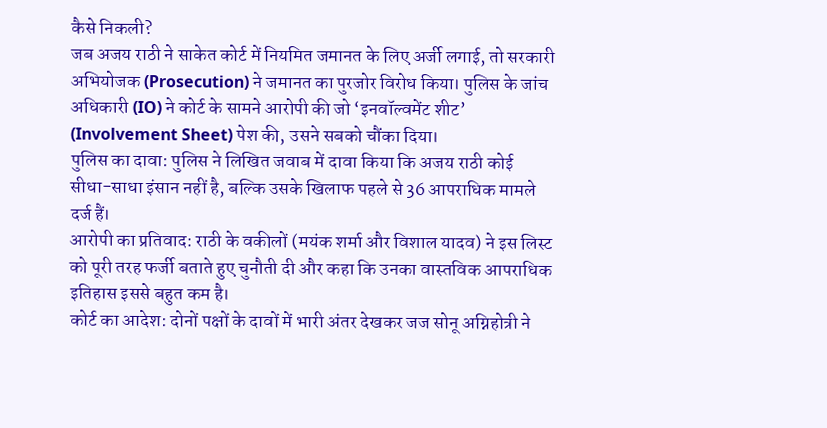कैसे निकली?
जब अजय राठी ने साकेत कोर्ट में नियमित जमानत के लिए अर्जी लगाई, तो सरकारी अभियोजक (Prosecution) ने जमानत का पुरजोर विरोध किया। पुलिस के जांच अधिकारी (IO) ने कोर्ट के सामने आरोपी की जो ‘इनवॉल्वमेंट शीट’ (Involvement Sheet) पेश की, उसने सबको चौंका दिया।
पुलिस का दावा: पुलिस ने लिखित जवाब में दावा किया कि अजय राठी कोई सीधा-साधा इंसान नहीं है, बल्कि उसके खिलाफ पहले से 36 आपराधिक मामले दर्ज हैं।
आरोपी का प्रतिवाद: राठी के वकीलों (मयंक शर्मा और विशाल यादव) ने इस लिस्ट को पूरी तरह फर्जी बताते हुए चुनौती दी और कहा कि उनका वास्तविक आपराधिक इतिहास इससे बहुत कम है।
कोर्ट का आदेश: दोनों पक्षों के दावों में भारी अंतर देखकर जज सोनू अग्निहोत्री ने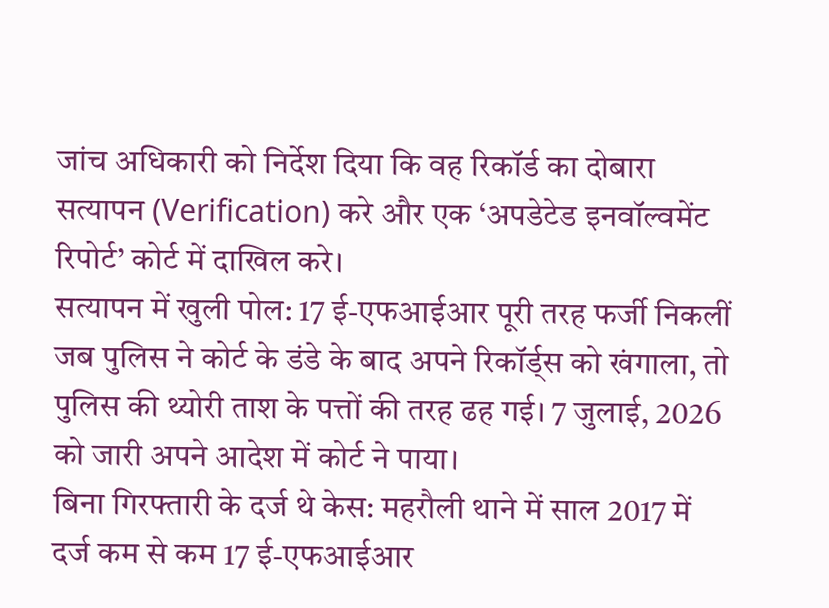जांच अधिकारी को निर्देश दिया कि वह रिकॉर्ड का दोबारा सत्यापन (Verification) करे और एक ‘अपडेटेड इनवॉल्वमेंट रिपोर्ट’ कोर्ट में दाखिल करे।
सत्यापन में खुली पोल: 17 ई-एफआईआर पूरी तरह फर्जी निकलीं
जब पुलिस ने कोर्ट के डंडे के बाद अपने रिकॉर्ड्स को खंगाला, तो पुलिस की थ्योरी ताश के पत्तों की तरह ढह गई। 7 जुलाई, 2026 को जारी अपने आदेश में कोर्ट ने पाया।
बिना गिरफ्तारी के दर्ज थे केस: महरौली थाने में साल 2017 में दर्ज कम से कम 17 ई-एफआईआर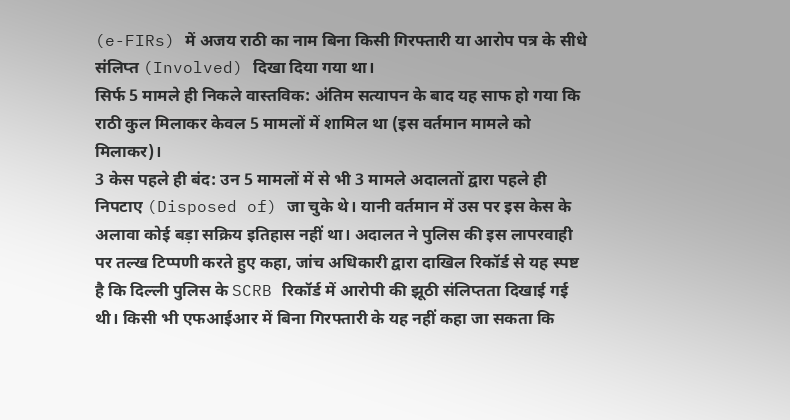(e-FIRs) में अजय राठी का नाम बिना किसी गिरफ्तारी या आरोप पत्र के सीधे संलिप्त (Involved) दिखा दिया गया था।
सिर्फ 5 मामले ही निकले वास्तविक: अंतिम सत्यापन के बाद यह साफ हो गया कि राठी कुल मिलाकर केवल 5 मामलों में शामिल था (इस वर्तमान मामले को मिलाकर)।
3 केस पहले ही बंद: उन 5 मामलों में से भी 3 मामले अदालतों द्वारा पहले ही निपटाए (Disposed of) जा चुके थे। यानी वर्तमान में उस पर इस केस के अलावा कोई बड़ा सक्रिय इतिहास नहीं था। अदालत ने पुलिस की इस लापरवाही पर तल्ख टिप्पणी करते हुए कहा, जांच अधिकारी द्वारा दाखिल रिकॉर्ड से यह स्पष्ट है कि दिल्ली पुलिस के SCRB रिकॉर्ड में आरोपी की झूठी संलिप्तता दिखाई गई थी। किसी भी एफआईआर में बिना गिरफ्तारी के यह नहीं कहा जा सकता कि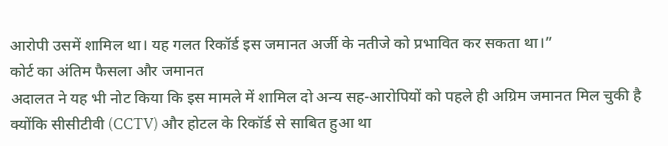आरोपी उसमें शामिल था। यह गलत रिकॉर्ड इस जमानत अर्जी के नतीजे को प्रभावित कर सकता था।”
कोर्ट का अंतिम फैसला और जमानत
अदालत ने यह भी नोट किया कि इस मामले में शामिल दो अन्य सह-आरोपियों को पहले ही अग्रिम जमानत मिल चुकी है क्योंकि सीसीटीवी (CCTV) और होटल के रिकॉर्ड से साबित हुआ था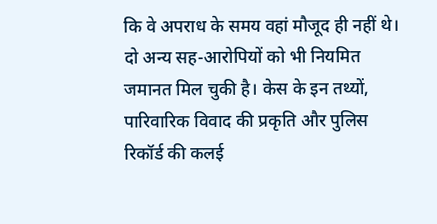कि वे अपराध के समय वहां मौजूद ही नहीं थे। दो अन्य सह-आरोपियों को भी नियमित जमानत मिल चुकी है। केस के इन तथ्यों, पारिवारिक विवाद की प्रकृति और पुलिस रिकॉर्ड की कलई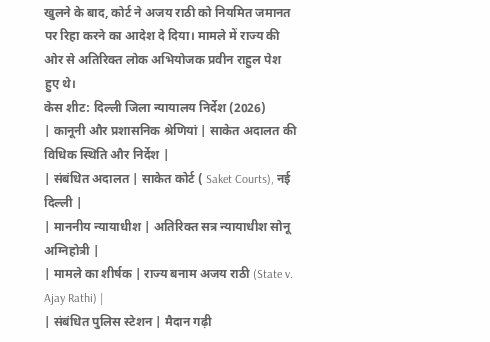खुलने के बाद, कोर्ट ने अजय राठी को नियमित जमानत पर रिहा करने का आदेश दे दिया। मामले में राज्य की ओर से अतिरिक्त लोक अभियोजक प्रवीन राहुल पेश हुए थे।
केस शीट: दिल्ली जिला न्यायालय निर्देश (2026)
| कानूनी और प्रशासनिक श्रेणियां | साकेत अदालत की विधिक स्थिति और निर्देश |
| संबंधित अदालत | साकेत कोर्ट ( Saket Courts), नई दिल्ली |
| माननीय न्यायाधीश | अतिरिक्त सत्र न्यायाधीश सोनू अग्निहोत्री |
| मामले का शीर्षक | राज्य बनाम अजय राठी (State v. Ajay Rathi) |
| संबंधित पुलिस स्टेशन | मैदान गढ़ी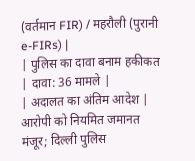(वर्तमान FIR) / महरौली (पुरानी e-FIRs) |
| पुलिस का दावा बनाम हकीकत | दावा: 36 मामले |
| अदालत का अंतिम आदेश | आरोपी को नियमित जमानत मंजूर; दिल्ली पुलिस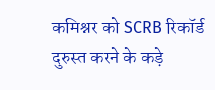कमिश्नर को SCRB रिकॉर्ड दुरुस्त करने के कड़े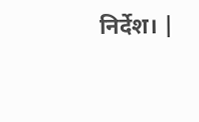निर्देश। |